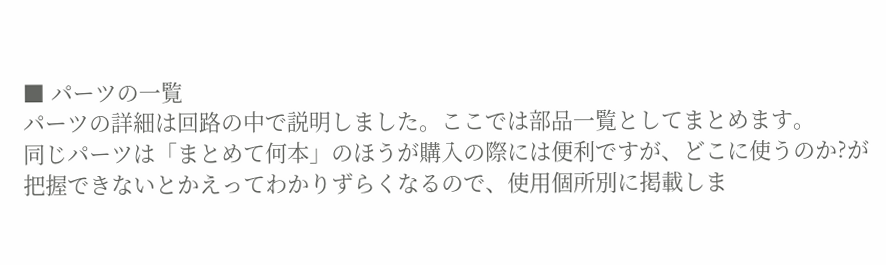■ パーツの一覧
パーツの詳細は回路の中で説明しました。ここでは部品一覧としてまとめます。
同じパーツは「まとめて何本」のほうが購入の際には便利ですが、どこに使うのか?が把握できないとかえってわかりずらくなるので、使用個所別に掲載しま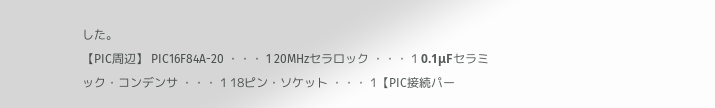した。
【PIC周辺】 PIC16F84A-20 ・・・ 1 20MHzセラロック ・・・ 1 0.1μFセラミック・コンデンサ ・・・ 1 18ピン・ソケット ・・・ 1【PIC接続パー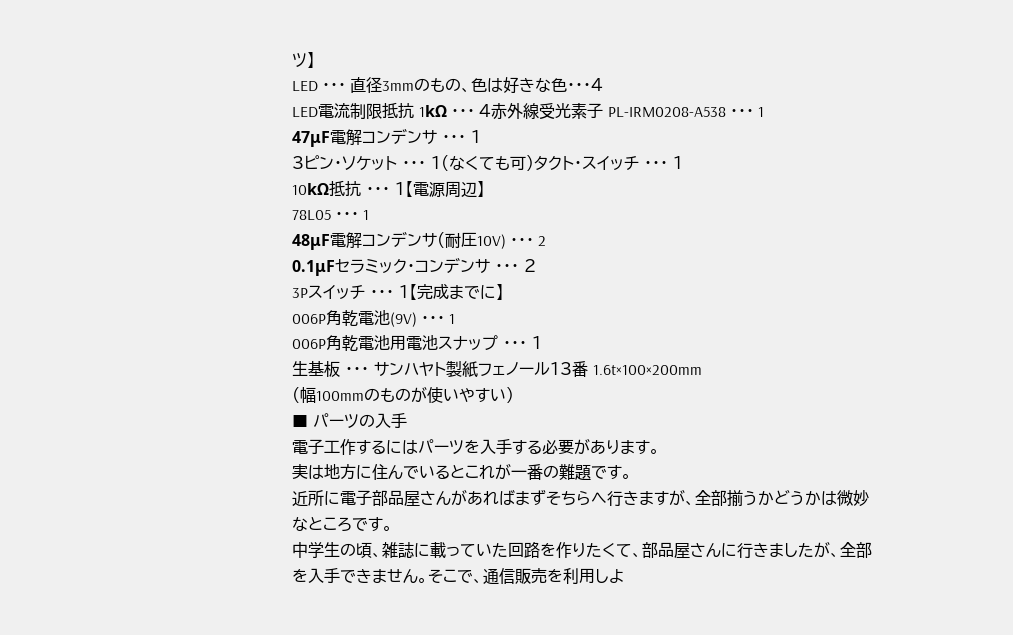ツ】
LED ・・・ 直径3mmのもの、色は好きな色・・・4
LED電流制限抵抗 1kΩ ・・・ 4赤外線受光素子 PL-IRM0208-A538 ・・・ 1
47μF電解コンデンサ ・・・ 1
3ピン・ソケット ・・・ 1(なくても可)タクト・スイッチ ・・・ 1
10kΩ抵抗 ・・・ 1【電源周辺】
78L05 ・・・ 1
48μF電解コンデンサ(耐圧10V) ・・・ 2
0.1μFセラミック・コンデンサ ・・・ 2
3Pスイッチ ・・・ 1【完成までに】
006P角乾電池(9V) ・・・ 1
006P角乾電池用電池スナップ ・・・ 1
生基板 ・・・ サンハヤト製紙フェノール13番 1.6t×100×200mm
(幅100mmのものが使いやすい)
■ パーツの入手
電子工作するにはパーツを入手する必要があります。
実は地方に住んでいるとこれが一番の難題です。
近所に電子部品屋さんがあればまずそちらへ行きますが、全部揃うかどうかは微妙なところです。
中学生の頃、雑誌に載っていた回路を作りたくて、部品屋さんに行きましたが、全部を入手できません。そこで、通信販売を利用しよ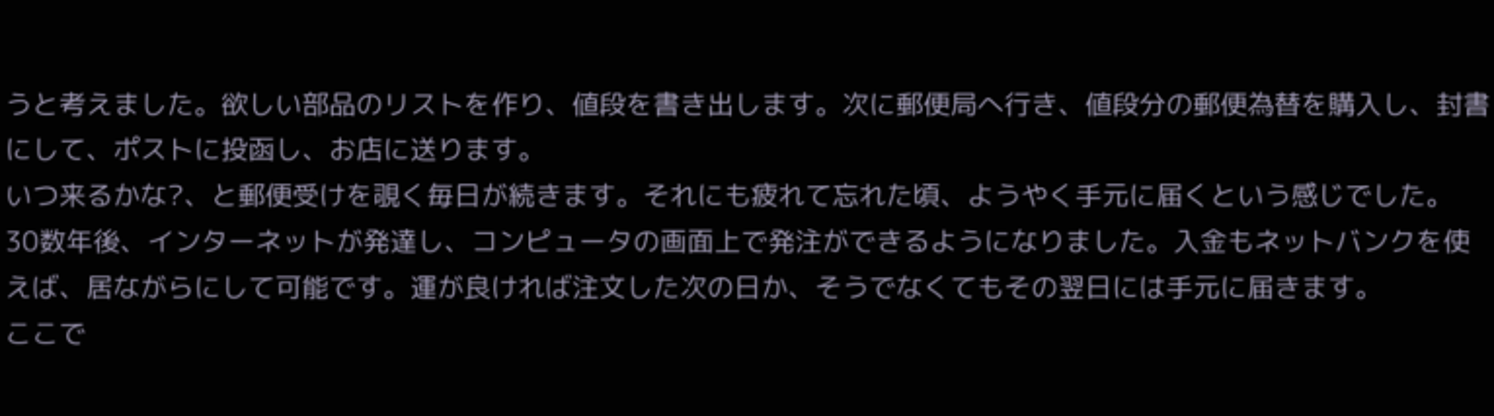うと考えました。欲しい部品のリストを作り、値段を書き出します。次に郵便局へ行き、値段分の郵便為替を購入し、封書にして、ポストに投函し、お店に送ります。
いつ来るかな?、と郵便受けを覗く毎日が続きます。それにも疲れて忘れた頃、ようやく手元に届くという感じでした。
30数年後、インターネットが発達し、コンピュータの画面上で発注ができるようになりました。入金もネットバンクを使えば、居ながらにして可能です。運が良ければ注文した次の日か、そうでなくてもその翌日には手元に届きます。
ここで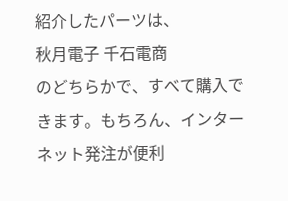紹介したパーツは、
秋月電子 千石電商
のどちらかで、すべて購入できます。もちろん、インターネット発注が便利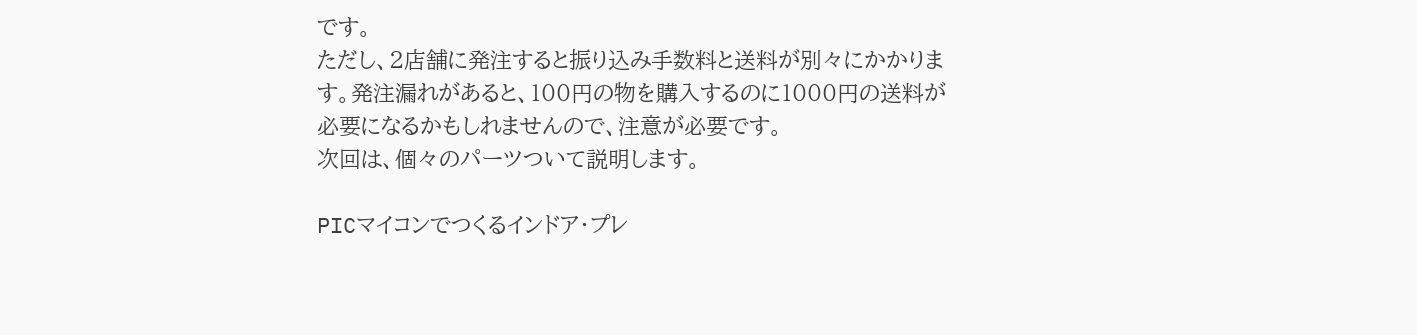です。
ただし、2店舗に発注すると振り込み手数料と送料が別々にかかります。発注漏れがあると、100円の物を購入するのに1000円の送料が必要になるかもしれませんので、注意が必要です。
次回は、個々のパーツついて説明します。

PICマイコンでつくるインドア・プレ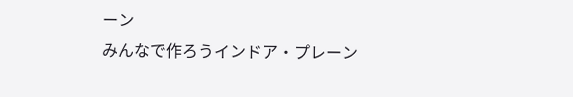ーン
みんなで作ろうインドア・プレーン